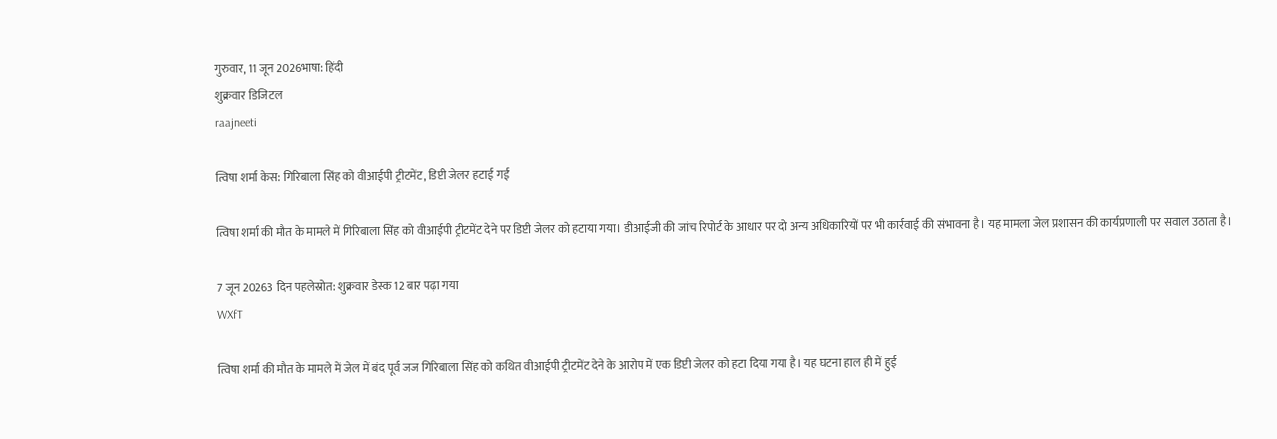गुरुवार, 11 जून 2026भाषा: हिंदी
शुक्रवार डिजिटल
raajneeti

त्विषा शर्मा केस: गिरिबाला सिंह को वीआईपी ट्रीटमेंट, डिप्टी जेलर हटाई गईं

त्विषा शर्मा की मौत के मामले में गिरिबाला सिंह को वीआईपी ट्रीटमेंट देने पर डिप्टी जेलर को हटाया गया। डीआईजी की जांच रिपोर्ट के आधार पर दो अन्य अधिकारियों पर भी कार्रवाई की संभावना है। यह मामला जेल प्रशासन की कार्यप्रणाली पर सवाल उठाता है।

7 जून 20263 दिन पहलेस्रोत: शुक्रवार डेस्क12 बार पढ़ा गया
WXfT

त्विषा शर्मा की मौत के मामले में जेल में बंद पूर्व जज गिरिबाला सिंह को कथित वीआईपी ट्रीटमेंट देने के आरोप में एक डिप्टी जेलर को हटा दिया गया है। यह घटना हाल ही में हुई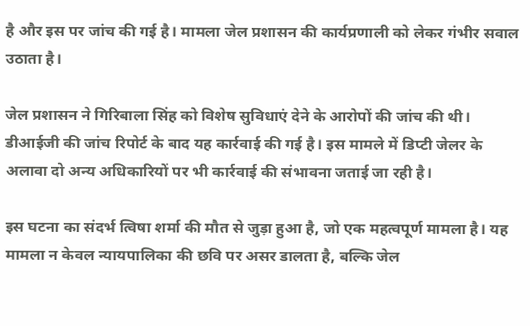है और इस पर जांच की गई है। मामला जेल प्रशासन की कार्यप्रणाली को लेकर गंभीर सवाल उठाता है।

जेल प्रशासन ने गिरिबाला सिंह को विशेष सुविधाएं देने के आरोपों की जांच की थी। डीआईजी की जांच रिपोर्ट के बाद यह कार्रवाई की गई है। इस मामले में डिप्टी जेलर के अलावा दो अन्य अधिकारियों पर भी कार्रवाई की संभावना जताई जा रही है।

इस घटना का संदर्भ त्विषा शर्मा की मौत से जुड़ा हुआ है, जो एक महत्वपूर्ण मामला है। यह मामला न केवल न्यायपालिका की छवि पर असर डालता है, बल्कि जेल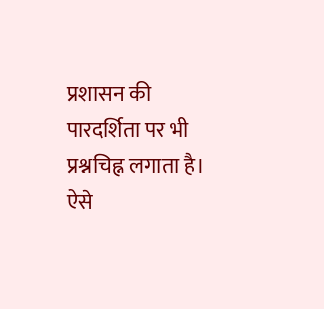प्रशासन की पारदर्शिता पर भी प्रश्नचिह्न लगाता है। ऐसे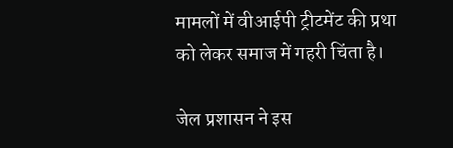मामलों में वीआईपी ट्रीटमेंट की प्रथा को लेकर समाज में गहरी चिंता है।

जेल प्रशासन ने इस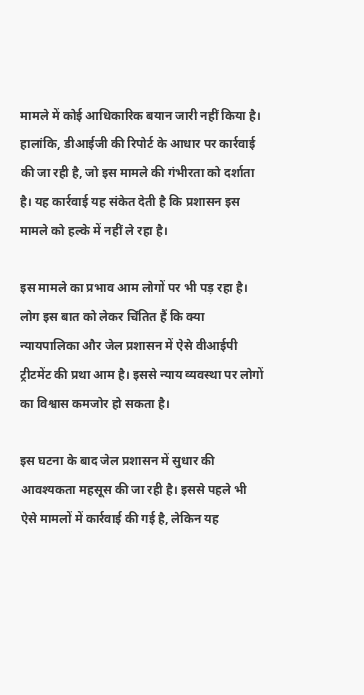मामले में कोई आधिकारिक बयान जारी नहीं किया है। हालांकि, डीआईजी की रिपोर्ट के आधार पर कार्रवाई की जा रही है, जो इस मामले की गंभीरता को दर्शाता है। यह कार्रवाई यह संकेत देती है कि प्रशासन इस मामले को हल्के में नहीं ले रहा है।

इस मामले का प्रभाव आम लोगों पर भी पड़ रहा है। लोग इस बात को लेकर चिंतित हैं कि क्या न्यायपालिका और जेल प्रशासन में ऐसे वीआईपी ट्रीटमेंट की प्रथा आम है। इससे न्याय व्यवस्था पर लोगों का विश्वास कमजोर हो सकता है।

इस घटना के बाद जेल प्रशासन में सुधार की आवश्यकता महसूस की जा रही है। इससे पहले भी ऐसे मामलों में कार्रवाई की गई है, लेकिन यह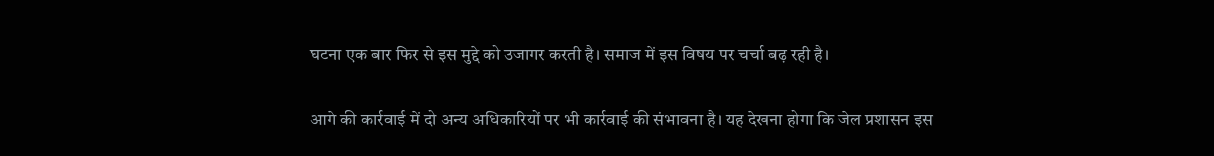घटना एक बार फिर से इस मुद्दे को उजागर करती है। समाज में इस विषय पर चर्चा बढ़ रही है।

आगे की कार्रवाई में दो अन्य अधिकारियों पर भी कार्रवाई की संभावना है। यह देखना होगा कि जेल प्रशासन इस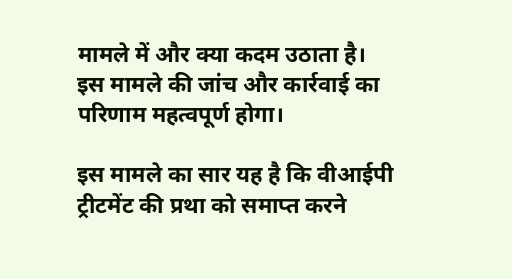मामले में और क्या कदम उठाता है। इस मामले की जांच और कार्रवाई का परिणाम महत्वपूर्ण होगा।

इस मामले का सार यह है कि वीआईपी ट्रीटमेंट की प्रथा को समाप्त करने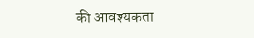की आवश्यकता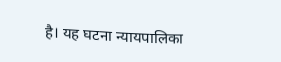है। यह घटना न्यायपालिका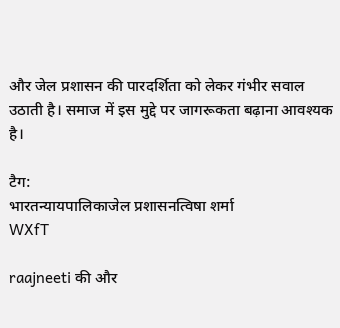और जेल प्रशासन की पारदर्शिता को लेकर गंभीर सवाल उठाती है। समाज में इस मुद्दे पर जागरूकता बढ़ाना आवश्यक है।

टैग:
भारतन्यायपालिकाजेल प्रशासनत्विषा शर्मा
WXfT

raajneeti की और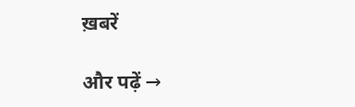ख़बरें

और पढ़ें →